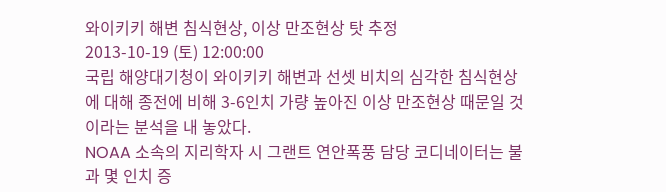와이키키 해변 침식현상, 이상 만조현상 탓 추정
2013-10-19 (토) 12:00:00
국립 해양대기청이 와이키키 해변과 선셋 비치의 심각한 침식현상에 대해 종전에 비해 3-6인치 가량 높아진 이상 만조현상 때문일 것이라는 분석을 내 놓았다.
NOAA 소속의 지리학자 시 그랜트 연안폭풍 담당 코디네이터는 불과 몇 인치 증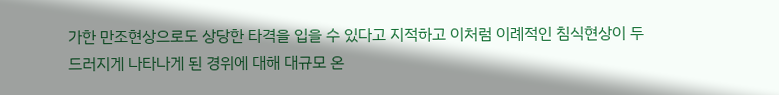가한 만조현상으로도 상당한 타격을 입을 수 있다고 지적하고 이처럼 이례적인 침식현상이 두드러지게 나타나게 된 경위에 대해 대규모 온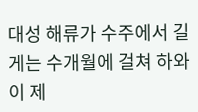대성 해류가 수주에서 길게는 수개월에 걸쳐 하와이 제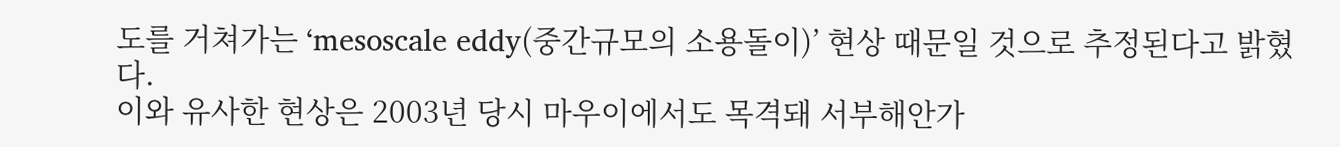도를 거쳐가는 ‘mesoscale eddy(중간규모의 소용돌이)’ 현상 때문일 것으로 추정된다고 밝혔다.
이와 유사한 현상은 2003년 당시 마우이에서도 목격돼 서부해안가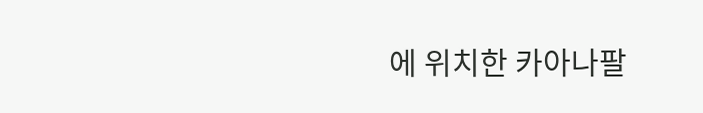에 위치한 카아나팔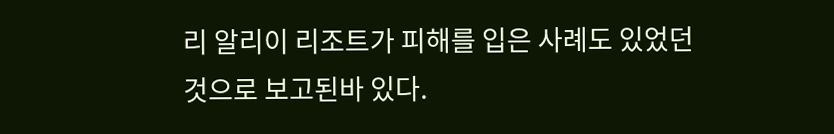리 알리이 리조트가 피해를 입은 사례도 있었던 것으로 보고된바 있다.